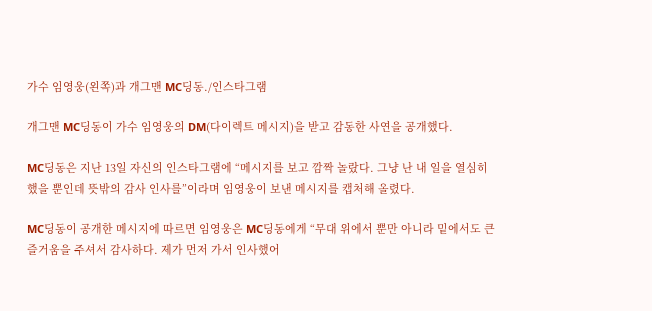가수 임영웅(왼쪽)과 개그맨 MC딩동./인스타그램

개그맨 MC딩동이 가수 임영웅의 DM(다이렉트 메시지)을 받고 감동한 사연을 공개했다.

MC딩동은 지난 13일 자신의 인스타그램에 “메시지를 보고 깜짝 놀랐다. 그냥 난 내 일을 열심히 했을 뿐인데 뜻밖의 감사 인사를”이라며 임영웅이 보낸 메시지를 캡처해 올렸다.

MC딩동이 공개한 메시지에 따르면 임영웅은 MC딩동에게 “무대 위에서 뿐만 아니라 밑에서도 큰 즐거움을 주셔서 감사하다. 제가 먼저 가서 인사했어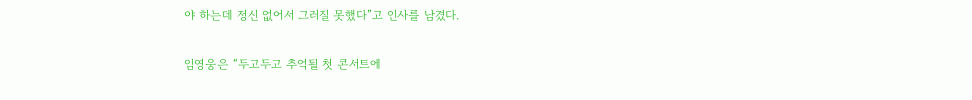야 하는데 정신 없어서 그러질 못했다”고 인사를 남겼다.

임영웅은 “두고두고 추억될 첫 콘서트에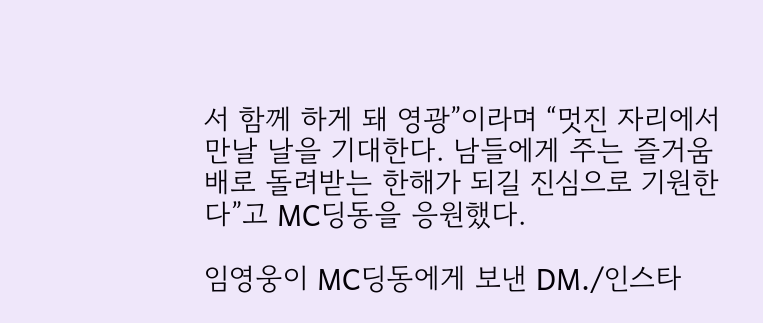서 함께 하게 돼 영광”이라며 “멋진 자리에서 만날 날을 기대한다. 남들에게 주는 즐거움 배로 돌려받는 한해가 되길 진심으로 기원한다”고 MC딩동을 응원했다.

임영웅이 MC딩동에게 보낸 DM./인스타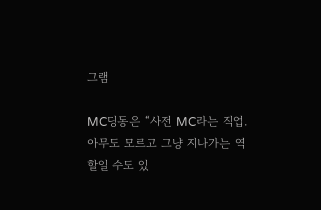그램

MC딩동은 “사전 MC라는 직업. 아무도 모르고 그냥 지나가는 역할일 수도 있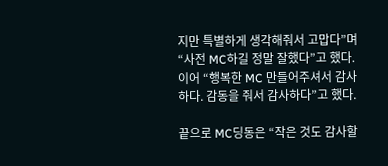지만 특별하게 생각해줘서 고맙다”며 “사전 MC하길 정말 잘했다”고 했다. 이어 “행복한 MC 만들어주셔서 감사하다. 감동을 줘서 감사하다”고 했다.

끝으로 MC딩동은 “작은 것도 감사할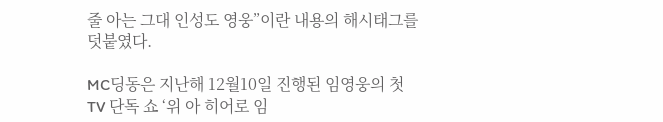줄 아는 그대 인성도 영웅”이란 내용의 해시태그를 덧붙였다.

MC딩동은 지난해 12월10일 진행된 임영웅의 첫 TV 단독 쇼 ‘위 아 히어로 임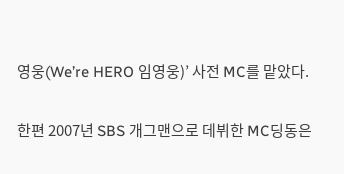영웅(We’re HERO 임영웅)’ 사전 MC를 맡았다.

한편 2007년 SBS 개그맨으로 데뷔한 MC딩동은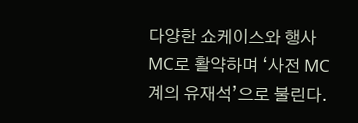다양한 쇼케이스와 행사 MC로 활약하며 ‘사전 MC계의 유재석’으로 불린다.